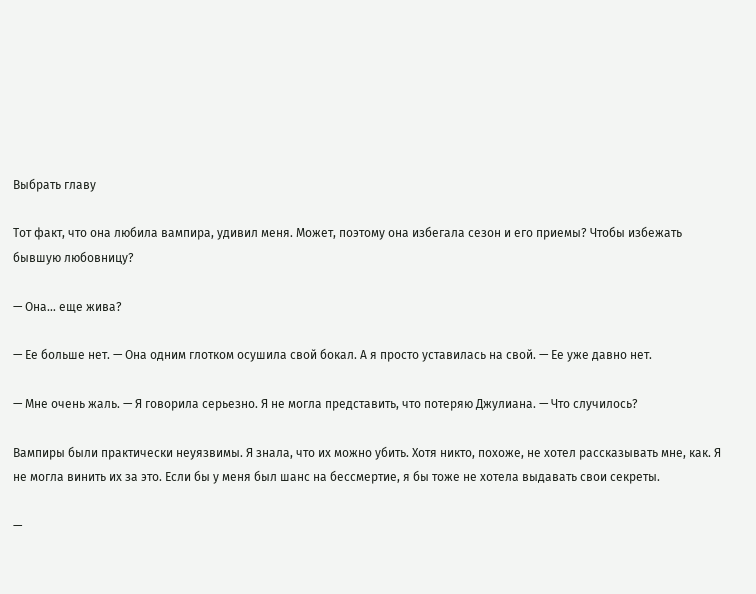Выбрать главу

Тот факт, что она любила вампира, удивил меня. Может, поэтому она избегала сезон и его приемы? Чтобы избежать бывшую любовницу?

— Она… еще жива?

— Ее больше нет. — Она одним глотком осушила свой бокал. А я просто уставилась на свой. — Ее уже давно нет.

— Мне очень жаль. — Я говорила серьезно. Я не могла представить, что потеряю Джулиана. — Что случилось?

Вампиры были практически неуязвимы. Я знала, что их можно убить. Хотя никто, похоже, не хотел рассказывать мне, как. Я не могла винить их за это. Если бы у меня был шанс на бессмертие, я бы тоже не хотела выдавать свои секреты.

—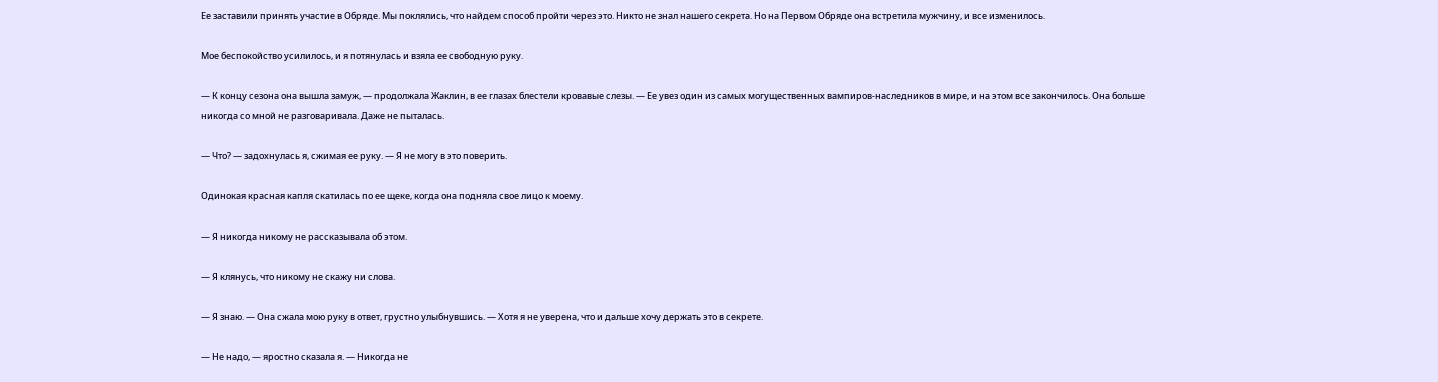Ее заставили принять участие в Обряде. Мы поклялись, что найдем способ пройти через это. Никто не знал нашего секрета. Но на Первом Обряде она встретила мужчину, и все изменилось.

Мое беспокойство усилилось, и я потянулась и взяла ее свободную руку.

— К концу сезона она вышла замуж, — продолжала Жаклин, в ее глазах блестели кровавые слезы. — Ее увез один из самых могущественных вампиров-наследников в мире, и на этом все закончилось. Она больше никогда со мной не разговаривала. Даже не пыталась.

— Что? — задохнулась я, сжимая ее руку. — Я не могу в это поверить.

Одинокая красная капля скатилась по ее щеке, когда она подняла свое лицо к моему.

— Я никогда никому не рассказывала об этом.

— Я клянусь, что никому не скажу ни слова.

— Я знаю. — Она сжала мою руку в ответ, грустно улыбнувшись. — Хотя я не уверена, что и дальше хочу держать это в секрете.

— Не надо, — яростно сказала я. — Никогда не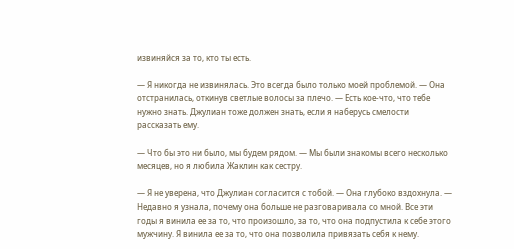извиняйся за то, кто ты есть.

— Я никогда не извинялась. Это всегда было только моей проблемой. — Она отстранилась, откинув светлые волосы за плечо. — Есть кое-что, что тебе нужно знать. Джулиан тоже должен знать, если я наберусь смелости рассказать ему.

— Что бы это ни было, мы будем рядом. — Мы были знакомы всего несколько месяцев, но я любила Жаклин как сестру.

— Я не уверена, что Джулиан согласится с тобой. — Она глубоко вздохнула. — Недавно я узнала, почему она больше не разговаривала со мной. Все эти годы я винила ее за то, что произошло, за то, что она подпустила к себе этого мужчину. Я винила ее за то, что она позволила привязать себя к нему.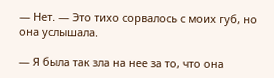— Нет. — Это тихо сорвалось с моих губ, но она услышала.

— Я была так зла на нее за то, что она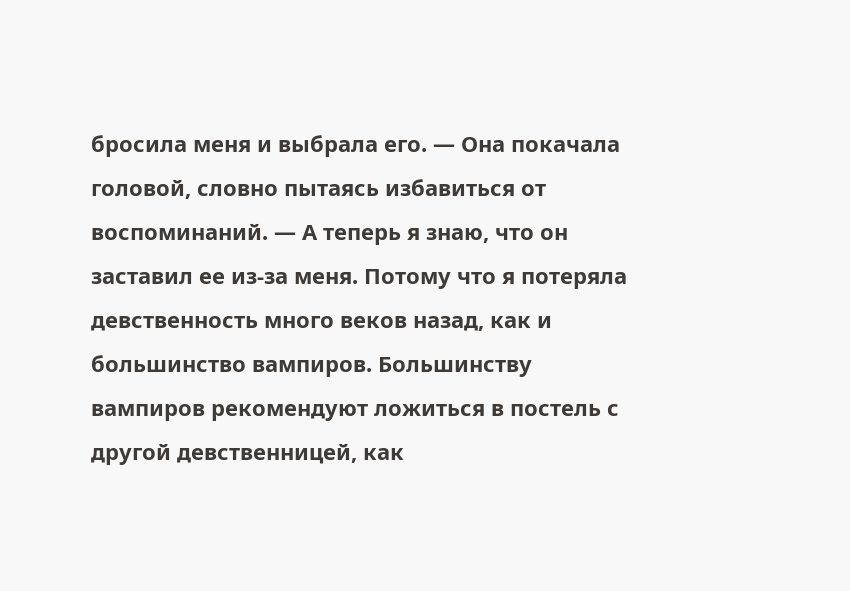бросила меня и выбрала его. — Она покачала головой, словно пытаясь избавиться от воспоминаний. — А теперь я знаю, что он заставил ее из-за меня. Потому что я потеряла девственность много веков назад, как и большинство вампиров. Большинству вампиров рекомендуют ложиться в постель с другой девственницей, как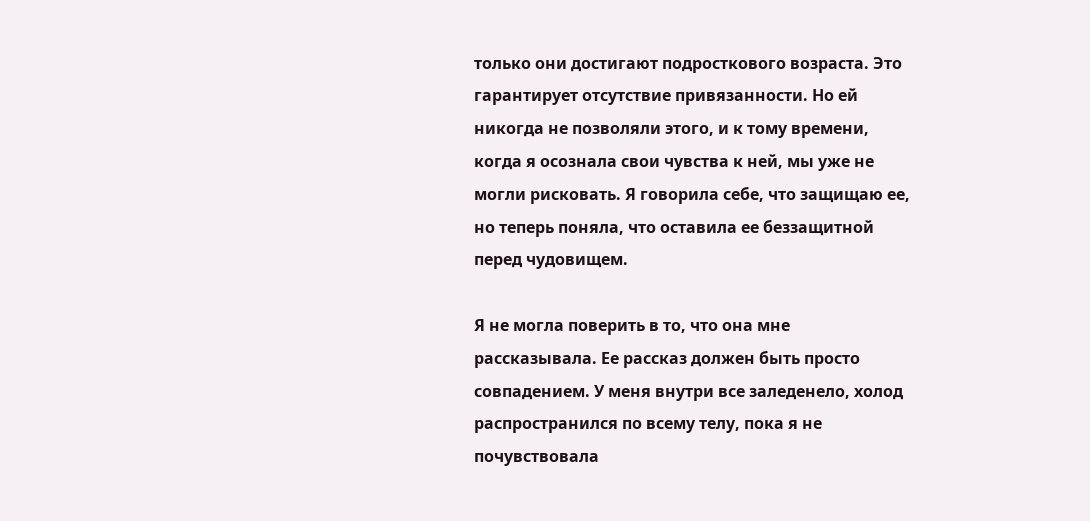только они достигают подросткового возраста. Это гарантирует отсутствие привязанности. Но ей никогда не позволяли этого, и к тому времени, когда я осознала свои чувства к ней, мы уже не могли рисковать. Я говорила себе, что защищаю ее, но теперь поняла, что оставила ее беззащитной перед чудовищем.

Я не могла поверить в то, что она мне рассказывала. Ее рассказ должен быть просто совпадением. У меня внутри все заледенело, холод распространился по всему телу, пока я не почувствовала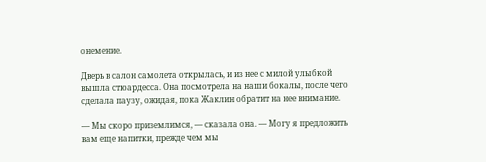онемение.

Дверь в салон самолета открылась, и из нее с милой улыбкой вышла стюардесса. Она посмотрела на наши бокалы, после чего сделала паузу, ожидая, пока Жаклин обратит на нее внимание.

— Мы скоро приземлимся, — сказала она. — Могу я предложить вам еще напитки, прежде чем мы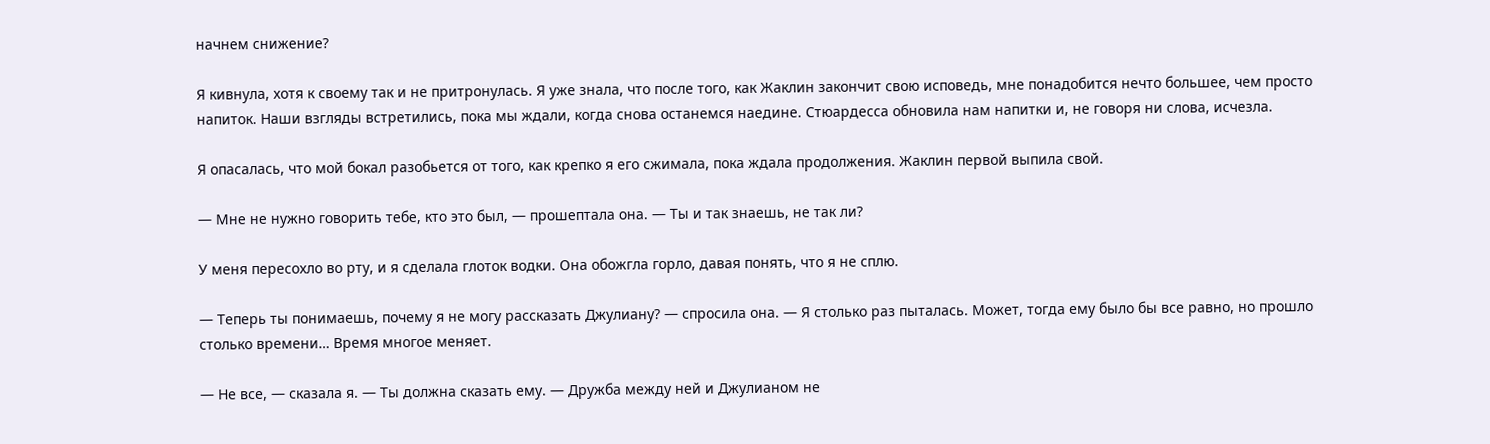начнем снижение?

Я кивнула, хотя к своему так и не притронулась. Я уже знала, что после того, как Жаклин закончит свою исповедь, мне понадобится нечто большее, чем просто напиток. Наши взгляды встретились, пока мы ждали, когда снова останемся наедине. Стюардесса обновила нам напитки и, не говоря ни слова, исчезла.

Я опасалась, что мой бокал разобьется от того, как крепко я его сжимала, пока ждала продолжения. Жаклин первой выпила свой.

— Мне не нужно говорить тебе, кто это был, — прошептала она. — Ты и так знаешь, не так ли?

У меня пересохло во рту, и я сделала глоток водки. Она обожгла горло, давая понять, что я не сплю.

— Теперь ты понимаешь, почему я не могу рассказать Джулиану? — спросила она. — Я столько раз пыталась. Может, тогда ему было бы все равно, но прошло столько времени… Время многое меняет.

— Не все, — сказала я. — Ты должна сказать ему. — Дружба между ней и Джулианом не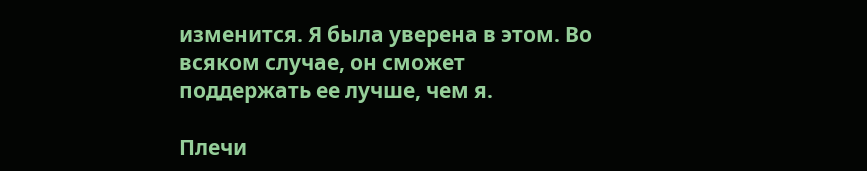изменится. Я была уверена в этом. Во всяком случае, он сможет поддержать ее лучше, чем я.

Плечи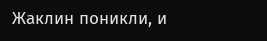Жаклин поникли, и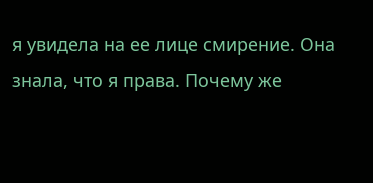я увидела на ее лице смирение. Она знала, что я права. Почему же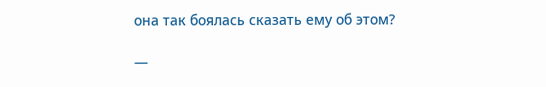она так боялась сказать ему об этом?

—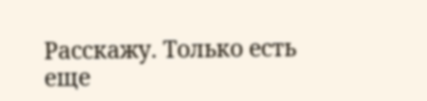Расскажу. Только есть еще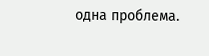одна проблема.